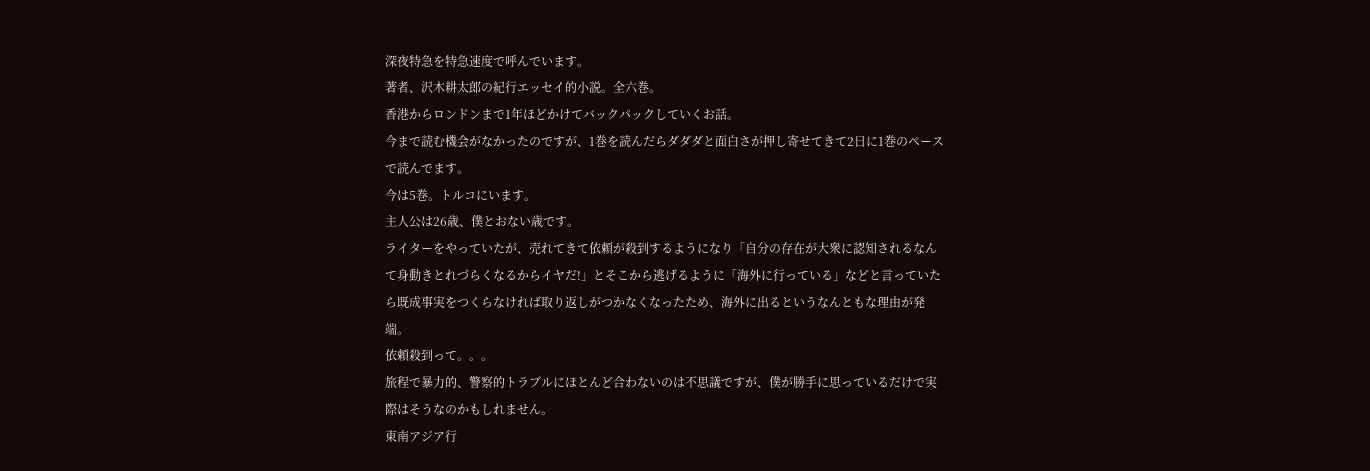深夜特急を特急速度で呼んでいます。
著者、沢木耕太郎の紀行エッセイ的小説。全六巻。
香港からロンドンまで1年ほどかけてバックパックしていくお話。
今まで読む機会がなかったのですが、1巻を読んだらダダダと面白さが押し寄せてきて2日に1巻のペースで読んでます。
今は5巻。トルコにいます。
主人公は26歳、僕とおない歳です。
ライターをやっていたが、売れてきて依頼が殺到するようになり「自分の存在が大衆に認知されるなんて身動きとれづらくなるからイヤだ!」とそこから逃げるように「海外に行っている」などと言っていたら既成事実をつくらなければ取り返しがつかなくなったため、海外に出るというなんともな理由が発端。
依頼殺到って。。。
旅程で暴力的、警察的トラブルにほとんど合わないのは不思議ですが、僕が勝手に思っているだけで実際はそうなのかもしれません。
東南アジア行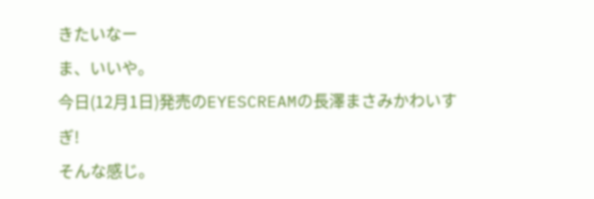きたいなー
ま、いいや。
今日(12月1日)発売のEYESCREAMの長澤まさみかわいすぎ!
そんな感じ。